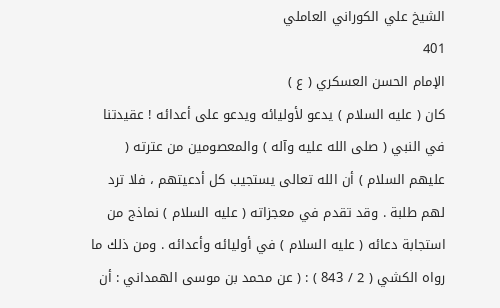الشيخ علي الكوراني العاملي
401
الإمام الحسن العسكري ( ع )
كان ( عليه السلام ) يدعو لأوليائه ويدعو على أعدائه ! عقيدتنا في النبي ( صلى الله عليه وآله ) والمعصومين من عترته ( عليهم السلام ) أن الله تعالى يستجيب كل أدعيتهم ، فلا ترد لهم طلبة . وقد تقدم في معجزاته ( عليه السلام ) نماذج من استجابة دعائه ( عليه السلام ) في أوليائه وأعدائه . ومن ذلك ما رواه الكشي ( 2 / 843 ) : ( عن محمد بن موسى الهمداني : أن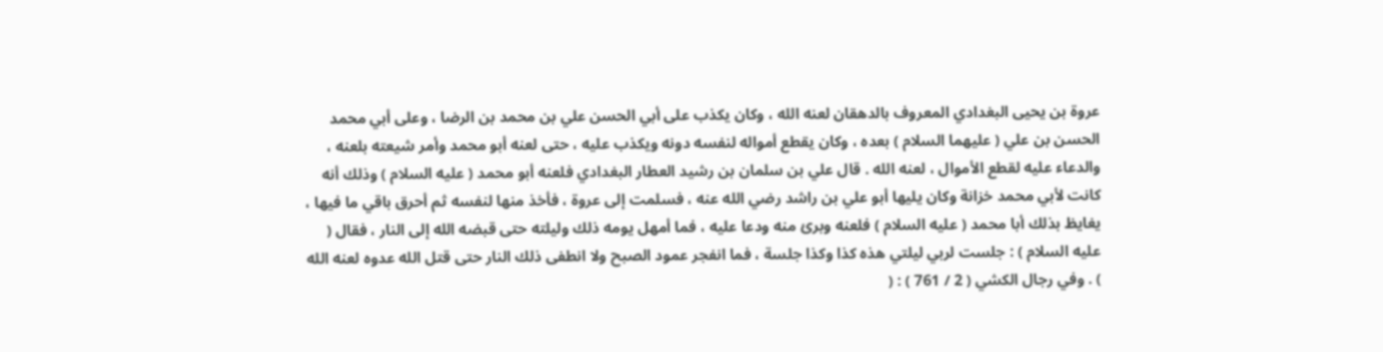عروة بن يحيى البغدادي المعروف بالدهقان لعنه الله ، وكان يكذب على أبي الحسن علي بن محمد بن الرضا ، وعلى أبي محمد الحسن بن علي ( عليهما السلام ) بعده ، وكان يقطع أمواله لنفسه دونه ويكذب عليه ، حتى لعنه أبو محمد وأمر شيعته بلعنه ، والدعاء عليه لقطع الأموال ، لعنه الله . قال علي بن سلمان بن رشيد العطار البغدادي فلعنه أبو محمد ( عليه السلام ) وذلك أنه كانت لأبي محمد خزانة وكان يليها أبو علي بن راشد رضي الله عنه ، فسلمت إلى عروة ، فأخذ منها لنفسه ثم أحرق باقي ما فيها ، يغايظ بذلك أبا محمد ( عليه السلام ) فلعنه وبرئ منه ودعا عليه ، فما أمهل يومه ذلك وليلته حتى قبضه الله إلى النار ، فقال ( عليه السلام ) : جلست لربي ليلتي هذه كذا وكذا جلسة ، فما انفجر عمود الصبح ولا انطفى ذلك النار حتى قتل الله عدوه لعنه الله ) . وفي رجال الكشي ( 2 / 761 ) : (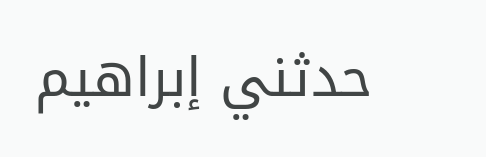حدثني إبراهيم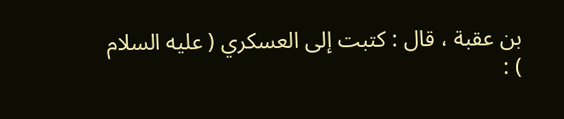بن عقبة ، قال : كتبت إلى العسكري ( عليه السلام ) :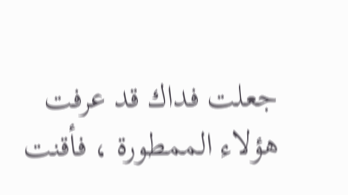جعلت فداك قد عرفت هؤلاء الممطورة ، فأقنت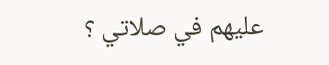عليهم في صلاتي ؟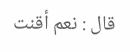قال : نعم أقنت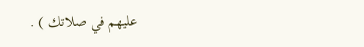عليهم في صلاتك ) .